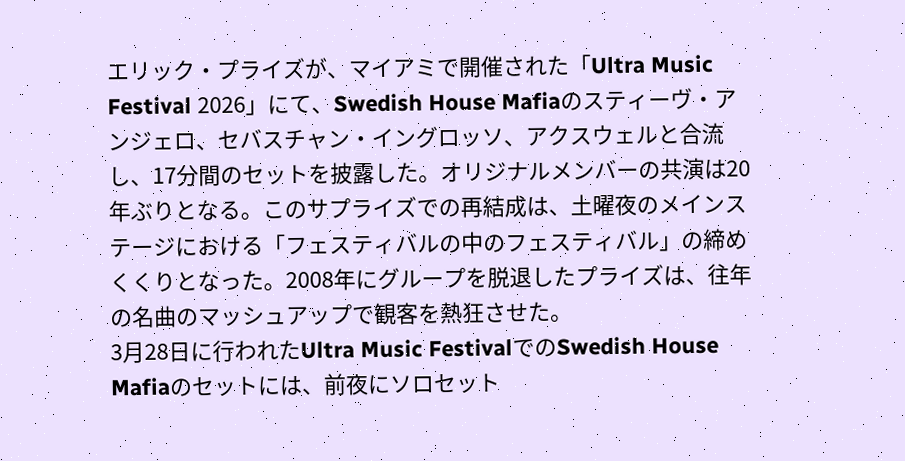エリック・プライズが、マイアミで開催された「Ultra Music Festival 2026」にて、Swedish House Mafiaのスティーヴ・アンジェロ、セバスチャン・イングロッソ、アクスウェルと合流し、17分間のセットを披露した。オリジナルメンバーの共演は20年ぶりとなる。このサプライズでの再結成は、土曜夜のメインステージにおける「フェスティバルの中のフェスティバル」の締めくくりとなった。2008年にグループを脱退したプライズは、往年の名曲のマッシュアップで観客を熱狂させた。
3月28日に行われたUltra Music FestivalでのSwedish House Mafiaのセットには、前夜にソロセット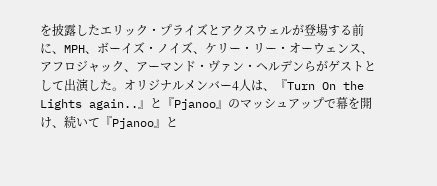を披露したエリック・プライズとアクスウェルが登場する前に、MPH、ボーイズ・ノイズ、ケリー・リー・オーウェンス、アフロジャック、アーマンド・ヴァン・ヘルデンらがゲストとして出演した。オリジナルメンバー4人は、『Turn On the Lights again..』と『Pjanoo』のマッシュアップで幕を開け、続いて『Pjanoo』と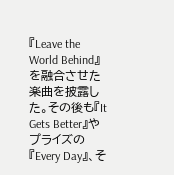『Leave the World Behind』を融合させた楽曲を披露した。その後も『It Gets Better』やプライズの『Every Day』、そ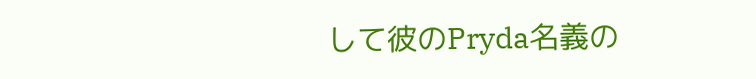して彼のPryda名義の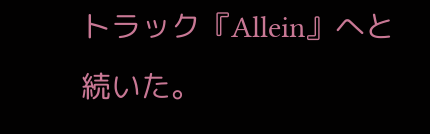トラック『Allein』へと続いた。